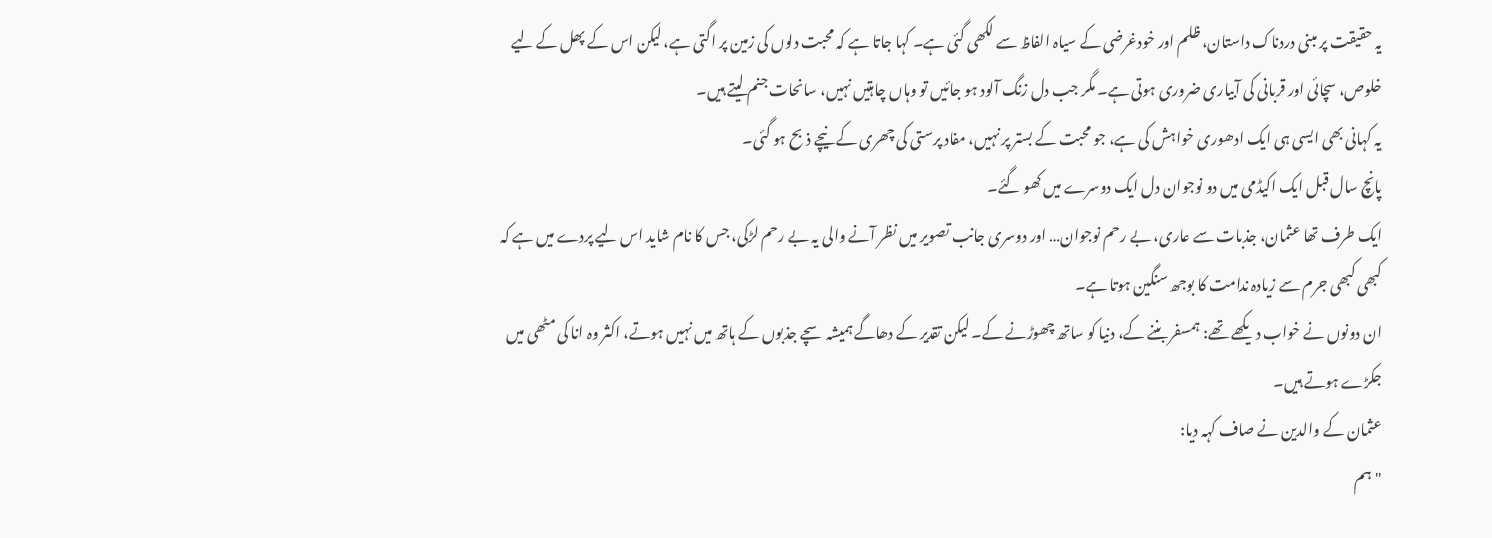یہ حقیقت پر مبنی دردناک داستان، ظلم اور خودغرضی کے سیاہ الفاظ سے لکھی گئی ہے۔ کہا جاتا ہے کہ محبت دلوں کی زمین پر اگتی ہے، لیکن اس کے پھل کے لیے خلوص، سچائی اور قربانی کی آبیاری ضروری ہوتی ہے۔ مگر جب دل زنگ آلود ہو جائیں تو وہاں چاہتیں نہیں، سانحات جنم لیتے ہیں۔
یہ کہانی بھی ایسی ہی ایک ادھوری خواہش کی ہے، جو محبت کے بستر پر نہیں، مفاد پرستی کی چھری کے نیچے ذبح ہو گئی۔
پانچ سال قبل ایک اکیڈمی میں دو نوجوان دل ایک دوسرے میں کھو گئے۔
ایک طرف تھا عثمان، جذبات سے عاری، بے رحم نوجوان… اور دوسری جانب تصویر میں نظر آنے والی یہ بے رحم لڑکی، جس کا نام شاید اس لیے پردے میں ہے کہ کبھی کبھی جرم سے زیادہ ندامت کا بوجھ سنگین ہوتا ہے۔
ان دونوں نے خواب دیکھے تھے: ہمسفر بننے کے، دنیا کو ساتھ چھوڑنے کے۔ لیکن تقدیر کے دھاگے ہمیشہ سچے جذبوں کے ہاتھ میں نہیں ہوتے، اکثر وہ انا کی مٹھی میں جکڑے ہوتے ہیں۔
عثمان کے والدین نے صاف کہہ دیا:
"ہم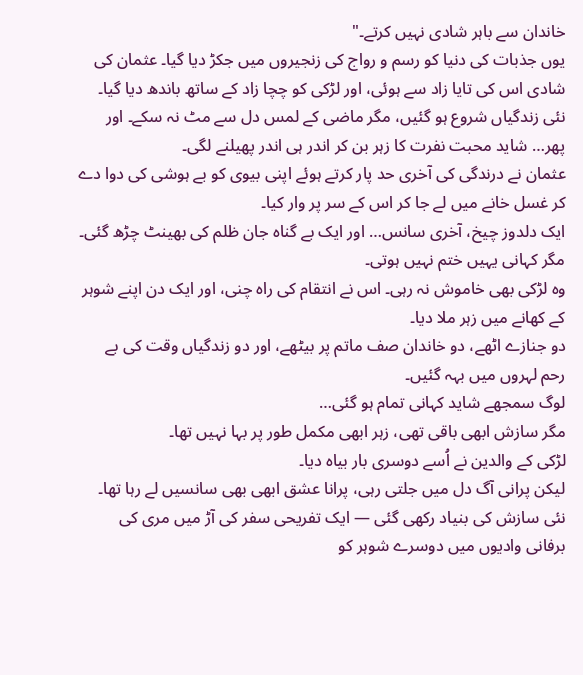خاندان سے باہر شادی نہیں کرتے۔"
یوں جذبات کی دنیا کو رسم و رواج کی زنجیروں میں جکڑ دیا گیا۔ عثمان کی شادی اس کی تایا زاد سے ہوئی، اور لڑکی کو چچا زاد کے ساتھ باندھ دیا گیا۔
نئی زندگیاں شروع ہو گئیں، مگر ماضی کے لمس دل سے مٹ نہ سکے۔ اور پھر… شاید محبت نفرت کا زہر بن کر اندر ہی اندر پھیلنے لگی۔
عثمان نے درندگی کی آخری حد پار کرتے ہوئے اپنی بیوی کو بے ہوشی کی دوا دے کر غسل خانے میں لے جا کر اس کے سر پر وار کیا۔
ایک دلدوز چیخ، آخری سانس… اور ایک بے گناہ جان ظلم کی بھینٹ چڑھ گئی۔
مگر کہانی یہیں ختم نہیں ہوتی۔
وہ لڑکی بھی خاموش نہ رہی۔ اس نے انتقام کی راہ چنی، اور ایک دن اپنے شوہر کے کھانے میں زہر ملا دیا۔
دو جنازے اٹھے، دو خاندان صف ماتم پر بیٹھے، اور دو زندگیاں وقت کی بے رحم لہروں میں بہہ گئیں۔
لوگ سمجھے شاید کہانی تمام ہو گئی…
مگر سازش ابھی باقی تھی، زہر ابھی مکمل طور پر بہا نہیں تھا۔
لڑکی کے والدین نے اُسے دوسری بار بیاہ دیا۔
لیکن پرانی آگ دل میں جلتی رہی، پرانا عشق ابھی بھی سانسیں لے رہا تھا۔
نئی سازش کی بنیاد رکھی گئی — ایک تفریحی سفر کی آڑ میں مری کی برفانی وادیوں میں دوسرے شوہر کو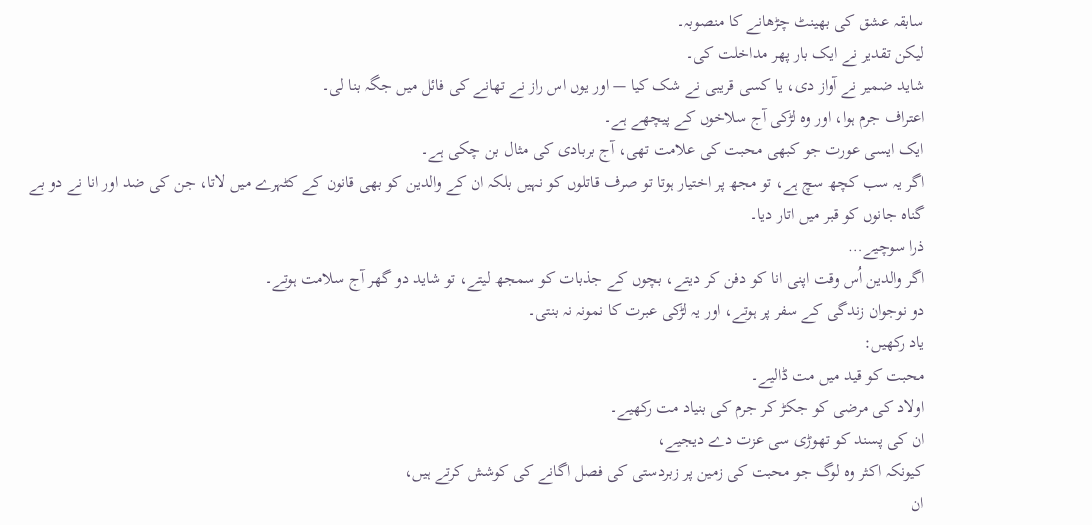سابقہ عشق کی بھینٹ چڑھانے کا منصوبہ۔
لیکن تقدیر نے ایک بار پھر مداخلت کی۔
شاید ضمیر نے آواز دی، یا کسی قریبی نے شک کیا — اور یوں اس راز نے تھانے کی فائل میں جگہ بنا لی۔
اعتراف جرم ہوا، اور وہ لڑکی آج سلاخوں کے پیچھے ہے۔
ایک ایسی عورت جو کبھی محبت کی علامت تھی، آج بربادی کی مثال بن چکی ہے۔
اگر یہ سب کچھ سچ ہے، تو مجھ پر اختیار ہوتا تو صرف قاتلوں کو نہیں بلکہ ان کے والدین کو بھی قانون کے کٹہرے میں لاتا، جن کی ضد اور انا نے دو بے گناہ جانوں کو قبر میں اتار دیا۔
ذرا سوچیے…
اگر والدین اُس وقت اپنی انا کو دفن کر دیتے، بچوں کے جذبات کو سمجھ لیتے، تو شاید دو گھر آج سلامت ہوتے۔
دو نوجوان زندگی کے سفر پر ہوتے، اور یہ لڑکی عبرت کا نمونہ نہ بنتی۔
یاد رکھیں:
محبت کو قید میں مت ڈالیے۔
اولاد کی مرضی کو جکڑ کر جرم کی بنیاد مت رکھیے۔
ان کی پسند کو تھوڑی سی عزت دے دیجیے،
کیونکہ اکثر وہ لوگ جو محبت کی زمین پر زبردستی کی فصل اگانے کی کوشش کرتے ہیں،
ان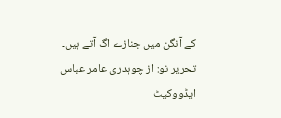کے آنگن میں جنازے اگ آتے ہیں۔
تحریر نو: از چوہدری عامر عباس ایڈووکیٹ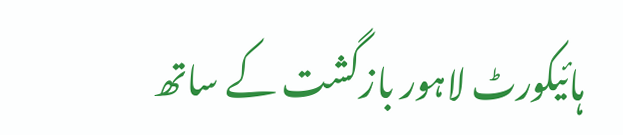ہائیکورٹ لاہور بازگشت کے ساتھ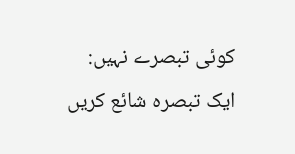کوئی تبصرے نہیں:
ایک تبصرہ شائع کریں